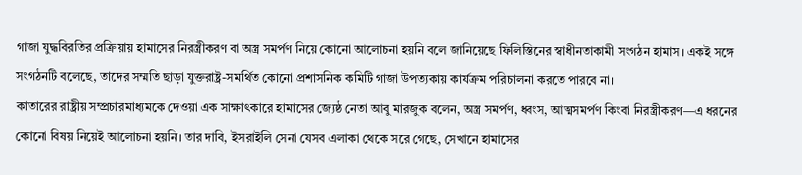গাজা যুদ্ধবিরতির প্রক্রিয়ায় হামাসের নিরস্ত্রীকরণ বা অস্ত্র সমর্পণ নিয়ে কোনো আলোচনা হয়নি বলে জানিয়েছে ফিলিস্তিনের স্বাধীনতাকামী সংগঠন হামাস। একই সঙ্গে সংগঠনটি বলেছে, তাদের সম্মতি ছাড়া যুক্তরাষ্ট্র-সমর্থিত কোনো প্রশাসনিক কমিটি গাজা উপত্যকায় কার্যক্রম পরিচালনা করতে পারবে না।
কাতারের রাষ্ট্রীয় সম্প্রচারমাধ্যমকে দেওয়া এক সাক্ষাৎকারে হামাসের জ্যেষ্ঠ নেতা আবু মারজুক বলেন, অস্ত্র সমর্পণ, ধ্বংস, আত্মসমর্পণ কিংবা নিরস্ত্রীকরণ—এ ধরনের কোনো বিষয় নিয়েই আলোচনা হয়নি। তার দাবি, ইসরাইলি সেনা যেসব এলাকা থেকে সরে গেছে, সেখানে হামাসের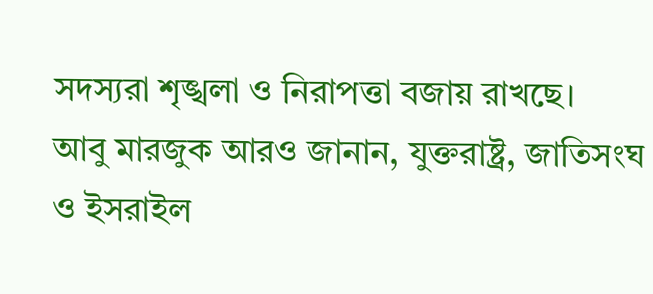সদস্যরা শৃঙ্খলা ও নিরাপত্তা বজায় রাখছে।
আবু মারজুক আরও জানান, যুক্তরাষ্ট্র, জাতিসংঘ ও ইসরাইল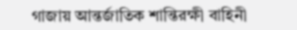গাজায় আন্তর্জাতিক শান্তিরক্ষী বাহিনী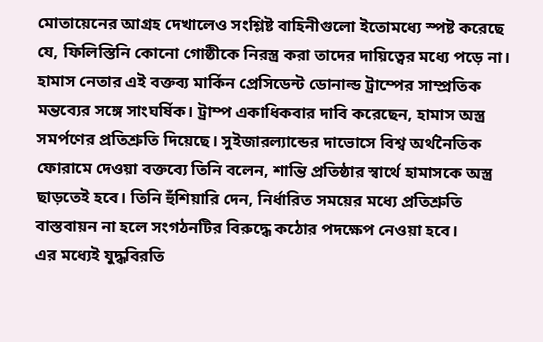মোতায়েনের আগ্রহ দেখালেও সংশ্লিষ্ট বাহিনীগুলো ইতোমধ্যে স্পষ্ট করেছে যে, ফিলিস্তিনি কোনো গোষ্ঠীকে নিরস্ত্র করা তাদের দায়িত্বের মধ্যে পড়ে না।
হামাস নেতার এই বক্তব্য মার্কিন প্রেসিডেন্ট ডোনাল্ড ট্রাম্পের সাম্প্রতিক মন্তব্যের সঙ্গে সাংঘর্ষিক। ট্রাম্প একাধিকবার দাবি করেছেন, হামাস অস্ত্র সমর্পণের প্রতিশ্রুতি দিয়েছে। সুইজারল্যান্ডের দাভোসে বিশ্ব অর্থনৈতিক ফোরামে দেওয়া বক্তব্যে তিনি বলেন, শান্তি প্রতিষ্ঠার স্বার্থে হামাসকে অস্ত্র ছাড়তেই হবে। তিনি হুঁশিয়ারি দেন, নির্ধারিত সময়ের মধ্যে প্রতিশ্রুতি বাস্তবায়ন না হলে সংগঠনটির বিরুদ্ধে কঠোর পদক্ষেপ নেওয়া হবে।
এর মধ্যেই যুদ্ধবিরতি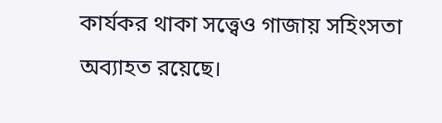কার্যকর থাকা সত্ত্বেও গাজায় সহিংসতা অব্যাহত রয়েছে।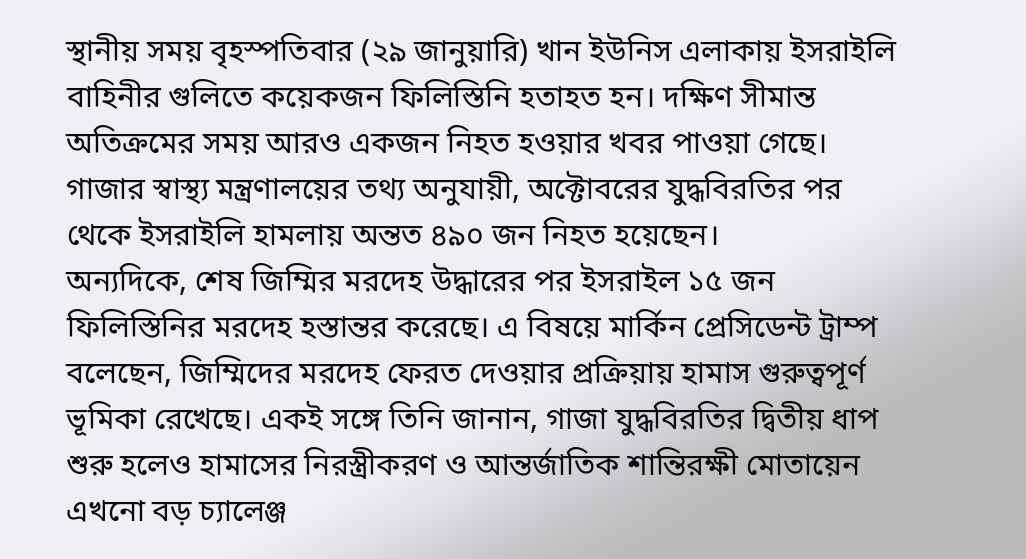স্থানীয় সময় বৃহস্পতিবার (২৯ জানুয়ারি) খান ইউনিস এলাকায় ইসরাইলি বাহিনীর গুলিতে কয়েকজন ফিলিস্তিনি হতাহত হন। দক্ষিণ সীমান্ত অতিক্রমের সময় আরও একজন নিহত হওয়ার খবর পাওয়া গেছে।
গাজার স্বাস্থ্য মন্ত্রণালয়ের তথ্য অনুযায়ী, অক্টোবরের যুদ্ধবিরতির পর থেকে ইসরাইলি হামলায় অন্তত ৪৯০ জন নিহত হয়েছেন।
অন্যদিকে, শেষ জিম্মির মরদেহ উদ্ধারের পর ইসরাইল ১৫ জন ফিলিস্তিনির মরদেহ হস্তান্তর করেছে। এ বিষয়ে মার্কিন প্রেসিডেন্ট ট্রাম্প বলেছেন, জিম্মিদের মরদেহ ফেরত দেওয়ার প্রক্রিয়ায় হামাস গুরুত্বপূর্ণ ভূমিকা রেখেছে। একই সঙ্গে তিনি জানান, গাজা যুদ্ধবিরতির দ্বিতীয় ধাপ শুরু হলেও হামাসের নিরস্ত্রীকরণ ও আন্তর্জাতিক শান্তিরক্ষী মোতায়েন এখনো বড় চ্যালেঞ্জ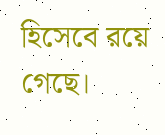হিসেবে রয়ে গেছে।